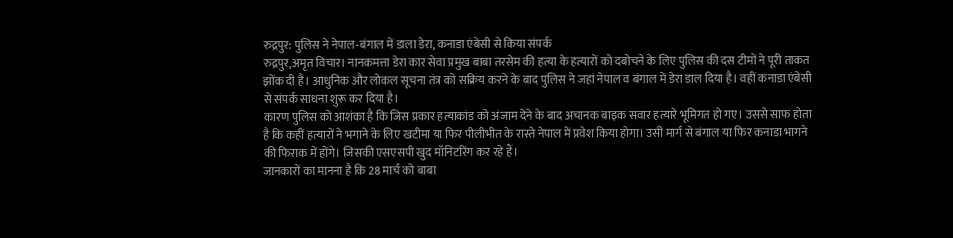रुद्रपुर: पुलिस ने नेपाल-बंगाल में डाला डेरा, कनाडा एंबेसी से किया संपर्क
रुद्रपुर,अमृत विचार। नानकमत्ता डेरा कार सेवा प्रमुख बाबा तरसेम की हत्या के हत्यारों को दबोचने के लिए पुलिस की दस टीमों ने पूरी ताकत झोंक दी है। आधुनिक और लोकल सूचना तंत्र को सक्रिय करने के बाद पुलिस ने जहां नेपाल व बंगाल में डेरा डाल दिया है। वहीं कनाडा एंबेसी से संपर्क साधना शुरू कर दिया है।
कारण पुलिस को आशंका है कि जिस प्रकार हत्याकांड को अंजाम देने के बाद अचानक बाइक सवार हत्यारे भूमिगत हो गए। उससे साफ होता है कि कहीं हत्यारों ने भगाने के लिए खटीमा या फिर पीलीभीत के रास्ते नेपाल में प्रवेश किया होगा। उसी मार्ग से बंगाल या फिर कनाडा भागने की फिराक में होंगे। जिसकी एसएसपी खुद मॉनिटरिंग कर रहे हैं।
जानकारों का मानना है कि 28 मार्च को बाबा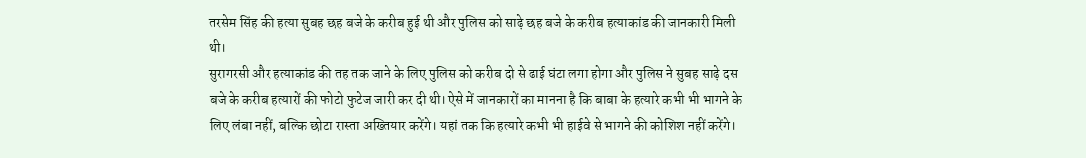तरसेम सिंह की हत्या सुबह छह बजे के करीब हुई थी और पुलिस को साढ़े छह बजे के करीब हत्याकांड की जानकारी मिली थी।
सुरागरसी और हत्याकांड की तह तक जाने के लिए पुलिस को करीब दो से ढाई घंटा लगा होगा और पुलिस ने सुबह साढ़े दस बजे के करीब हत्यारों की फोटो फुटेज जारी कर दी थी। ऐसे में जानकारों का मानना है कि बाबा के हत्यारे कभी भी भागने के लिए लंबा नहीं, बल्कि छोटा रास्ता अख्तियार करेंगे। यहां तक कि हत्यारे कभी भी हाईवे से भागने की कोशिश नहीं करेंगे।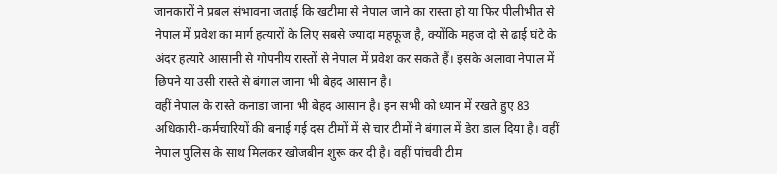जानकारों ने प्रबल संभावना जताई कि खटीमा से नेपाल जाने का रास्ता हो या फिर पीलीभीत से नेपाल में प्रवेश का मार्ग हत्यारों के लिए सबसे ज्यादा महफूज है, क्योंकि महज दो से ढाई घंटे के अंदर हत्यारे आसानी से गोपनीय रास्तों से नेपाल में प्रवेश कर सकते हैं। इसके अलावा नेपाल में छिपने या उसी रास्ते से बंगाल जाना भी बेहद आसान है।
वहीं नेपाल के रास्ते कनाडा जाना भी बेहद आसान है। इन सभी को ध्यान में रखते हुए 83 अधिकारी-कर्मचारियों की बनाई गई दस टीमों में से चार टीमों ने बंगाल में डेरा डाल दिया है। वहीं नेपाल पुलिस के साथ मिलकर खोजबीन शुरू कर दी है। वहीं पांचवी टीम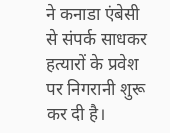ने कनाडा एंबेसी से संपर्क साधकर हत्यारों के प्रवेश पर निगरानी शुरू कर दी है।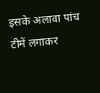इसके अलावा पांच टीमें लगाकर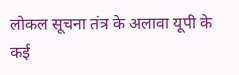लोकल सूचना तंत्र के अलावा यूपी के कई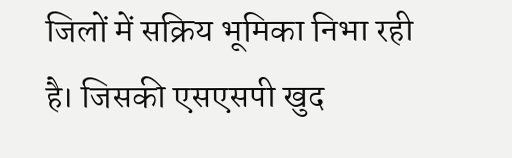जिलों में सक्रिय भूमिका निभा रही है। जिसकी एसएसपी खुद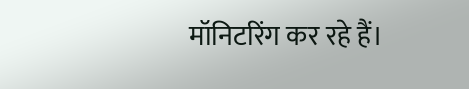मॉनिटरिंग कर रहे हैं।